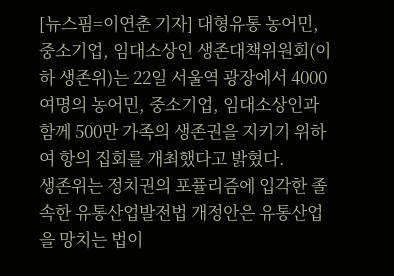[뉴스핌=이연춘 기자] 대형유통 농어민, 중소기업, 임대소상인 생존대책위원회(이하 생존위)는 22일 서울역 광장에서 4000여명의 농어민, 중소기업, 임대소상인과 함께 500만 가족의 생존권을 지키기 위하여 항의 집회를 개최했다고 밝혔다.
생존위는 정치권의 포퓰리즘에 입각한 졸속한 유통산업발전법 개정안은 유통산업을 망치는 법이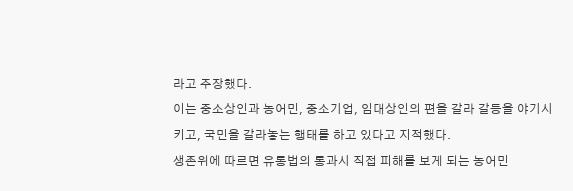라고 주장했다.
이는 중소상인과 농어민, 중소기업, 임대상인의 편을 갈라 갈등을 야기시키고, 국민을 갈라놓는 행태를 하고 있다고 지적했다.
생존위에 따르면 유통법의 통과시 직접 피해를 보게 되는 농어민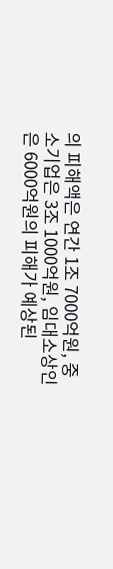의 피해액은 연간 1조 7000억원, 중소기업은 3조 1000억원, 임대소상인은 6000억원의 피해가 예상된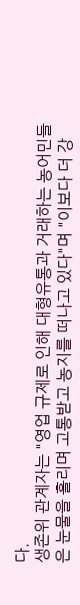다.
생존위 관계자는 "영업 규제로 인해 대형유통과 거래하는 농어민들은 눈물을 흘리며 고통받고 농지를 떠나고 있다"며 "이보다 더 강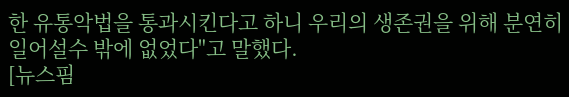한 유통악법을 통과시킨다고 하니 우리의 생존권을 위해 분연히 일어설수 밖에 없었다"고 말했다.
[뉴스핌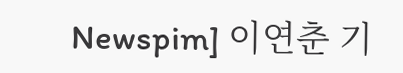Newspim] 이연춘 기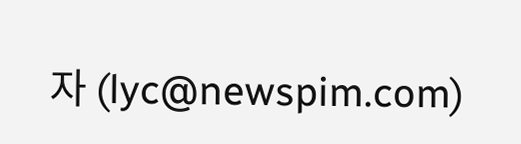자 (lyc@newspim.com)